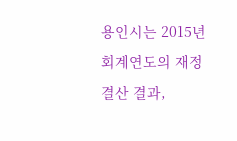용인시는 2015년 회계연도의 재정결산 결과,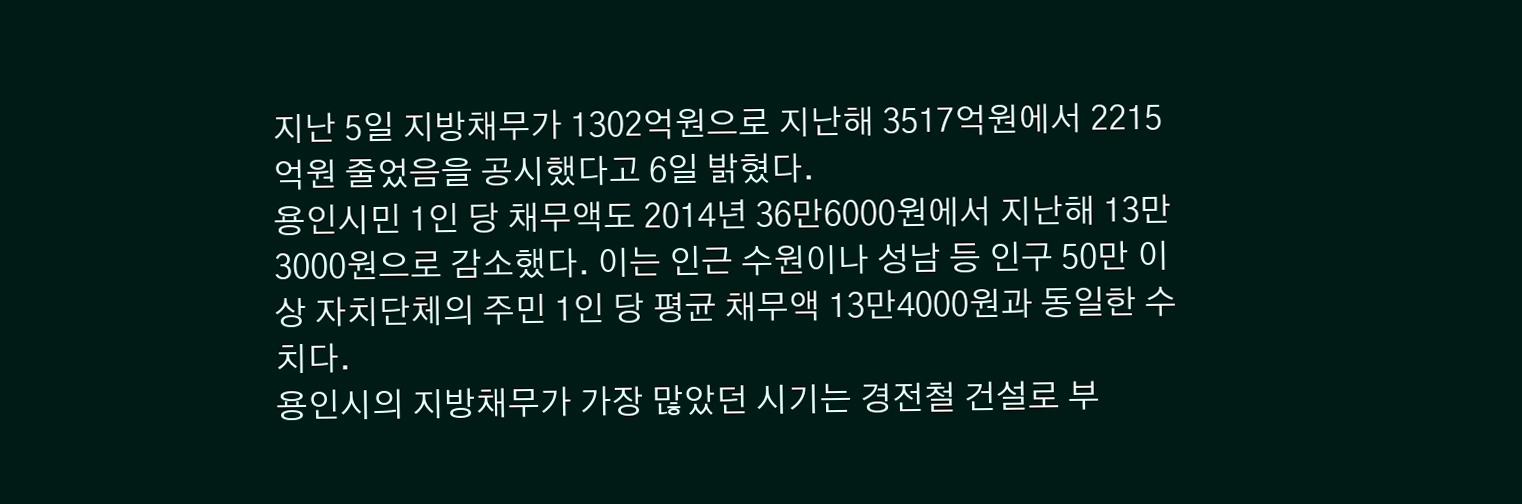지난 5일 지방채무가 1302억원으로 지난해 3517억원에서 2215억원 줄었음을 공시했다고 6일 밝혔다.
용인시민 1인 당 채무액도 2014년 36만6000원에서 지난해 13만3000원으로 감소했다. 이는 인근 수원이나 성남 등 인구 50만 이상 자치단체의 주민 1인 당 평균 채무액 13만4000원과 동일한 수치다.
용인시의 지방채무가 가장 많았던 시기는 경전철 건설로 부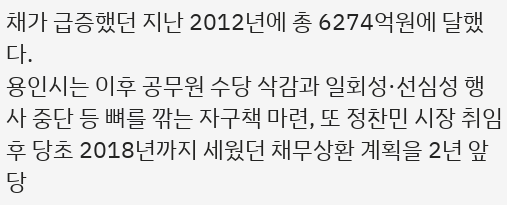채가 급증했던 지난 2012년에 총 6274억원에 달했다.
용인시는 이후 공무원 수당 삭감과 일회성·선심성 행사 중단 등 뼈를 깎는 자구책 마련, 또 정찬민 시장 취임 후 당초 2018년까지 세웠던 채무상환 계획을 2년 앞당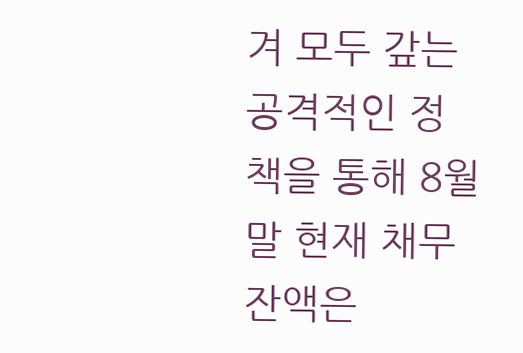겨 모두 갚는 공격적인 정책을 통해 8월 말 현재 채무 잔액은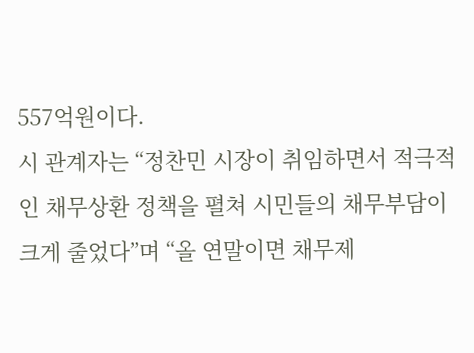557억원이다.
시 관계자는 “정찬민 시장이 취임하면서 적극적인 채무상환 정책을 펼쳐 시민들의 채무부담이 크게 줄었다”며 “올 연말이면 채무제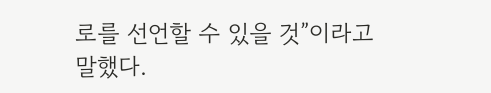로를 선언할 수 있을 것”이라고 말했다.